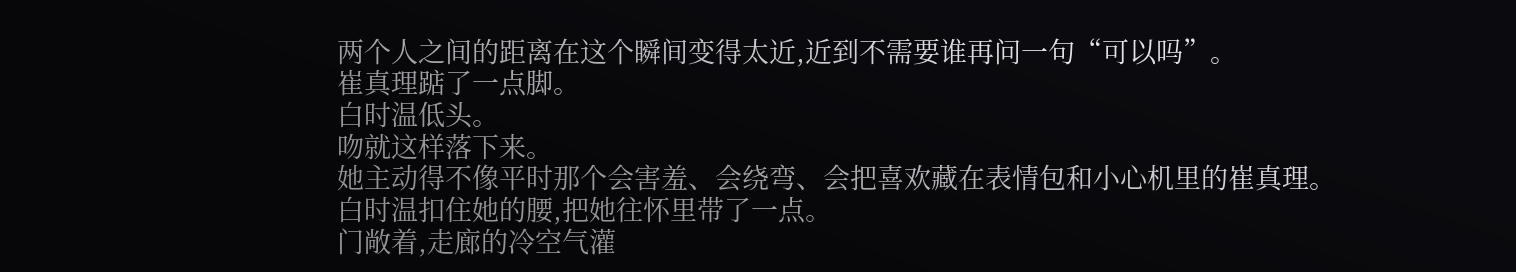两个人之间的距离在这个瞬间变得太近,近到不需要谁再问一句“可以吗”。
崔真理踮了一点脚。
白时温低头。
吻就这样落下来。
她主动得不像平时那个会害羞、会绕弯、会把喜欢藏在表情包和小心机里的崔真理。
白时温扣住她的腰,把她往怀里带了一点。
门敞着,走廊的冷空气灌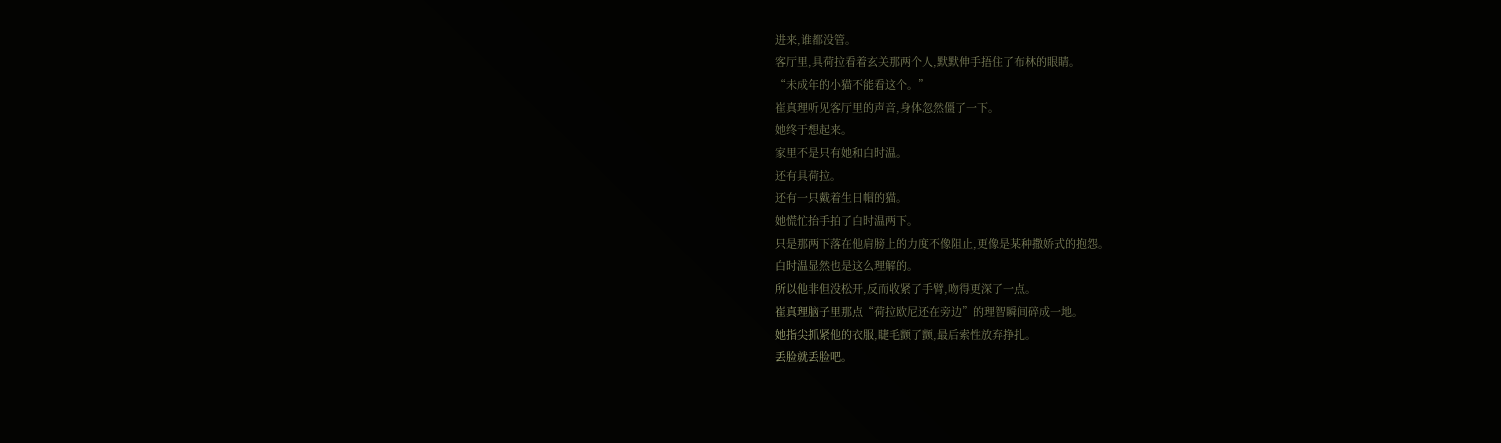进来,谁都没管。
客厅里,具荷拉看着玄关那两个人,默默伸手捂住了布林的眼睛。
“未成年的小猫不能看这个。”
崔真理听见客厅里的声音,身体忽然僵了一下。
她终于想起来。
家里不是只有她和白时温。
还有具荷拉。
还有一只戴着生日帽的猫。
她慌忙抬手拍了白时温两下。
只是那两下落在他肩膀上的力度不像阻止,更像是某种撒娇式的抱怨。
白时温显然也是这么理解的。
所以他非但没松开,反而收紧了手臂,吻得更深了一点。
崔真理脑子里那点“荷拉欧尼还在旁边”的理智瞬间碎成一地。
她指尖抓紧他的衣服,睫毛颤了颤,最后索性放弃挣扎。
丢脸就丢脸吧。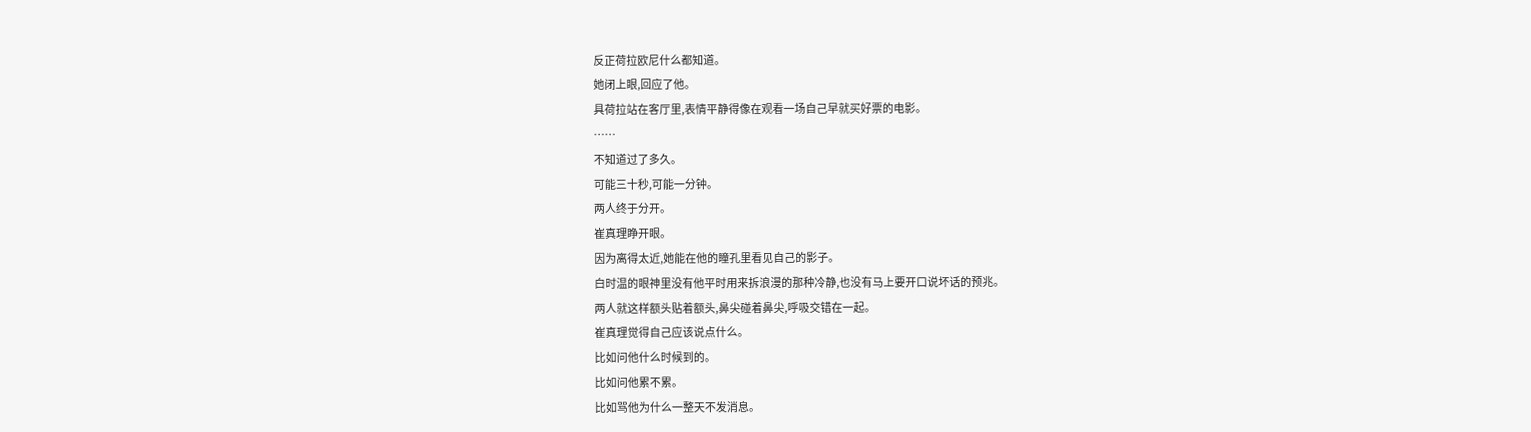反正荷拉欧尼什么都知道。
她闭上眼,回应了他。
具荷拉站在客厅里,表情平静得像在观看一场自己早就买好票的电影。
……
不知道过了多久。
可能三十秒,可能一分钟。
两人终于分开。
崔真理睁开眼。
因为离得太近,她能在他的瞳孔里看见自己的影子。
白时温的眼神里没有他平时用来拆浪漫的那种冷静,也没有马上要开口说坏话的预兆。
两人就这样额头贴着额头,鼻尖碰着鼻尖,呼吸交错在一起。
崔真理觉得自己应该说点什么。
比如问他什么时候到的。
比如问他累不累。
比如骂他为什么一整天不发消息。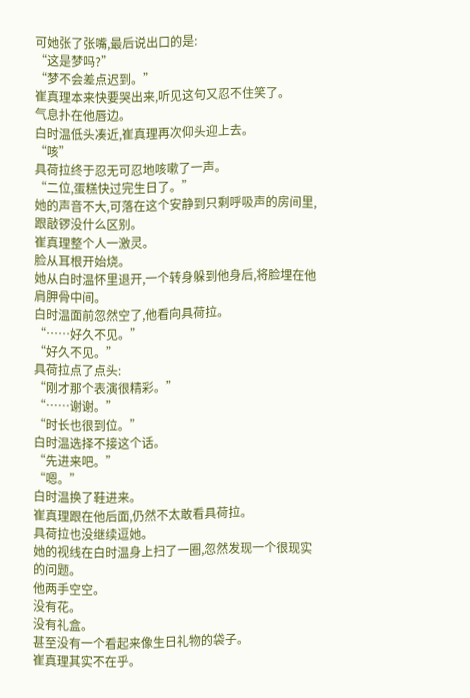可她张了张嘴,最后说出口的是:
“这是梦吗?”
“梦不会差点迟到。”
崔真理本来快要哭出来,听见这句又忍不住笑了。
气息扑在他唇边。
白时温低头凑近,崔真理再次仰头迎上去。
“咳”
具荷拉终于忍无可忍地咳嗽了一声。
“二位,蛋糕快过完生日了。”
她的声音不大,可落在这个安静到只剩呼吸声的房间里,跟敲锣没什么区别。
崔真理整个人一激灵。
脸从耳根开始烧。
她从白时温怀里退开,一个转身躲到他身后,将脸埋在他肩胛骨中间。
白时温面前忽然空了,他看向具荷拉。
“……好久不见。”
“好久不见。”
具荷拉点了点头:
“刚才那个表演很精彩。”
“……谢谢。”
“时长也很到位。”
白时温选择不接这个话。
“先进来吧。”
“嗯。”
白时温换了鞋进来。
崔真理跟在他后面,仍然不太敢看具荷拉。
具荷拉也没继续逗她。
她的视线在白时温身上扫了一圈,忽然发现一个很现实的问题。
他两手空空。
没有花。
没有礼盒。
甚至没有一个看起来像生日礼物的袋子。
崔真理其实不在乎。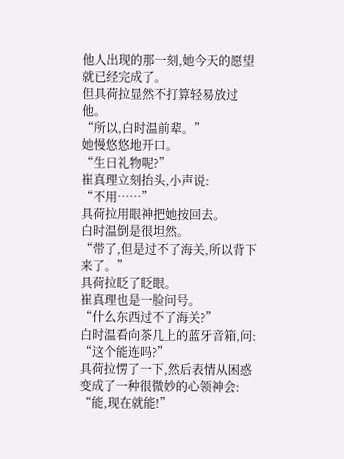他人出现的那一刻,她今天的愿望就已经完成了。
但具荷拉显然不打算轻易放过他。
“所以,白时温前辈。”
她慢悠悠地开口。
“生日礼物呢?”
崔真理立刻抬头,小声说:
“不用……”
具荷拉用眼神把她按回去。
白时温倒是很坦然。
“带了,但是过不了海关,所以背下来了。”
具荷拉眨了眨眼。
崔真理也是一脸问号。
“什么东西过不了海关?”
白时温看向茶几上的蓝牙音箱,问:
“这个能连吗?”
具荷拉愣了一下,然后表情从困惑变成了一种很微妙的心领神会:
“能,现在就能!”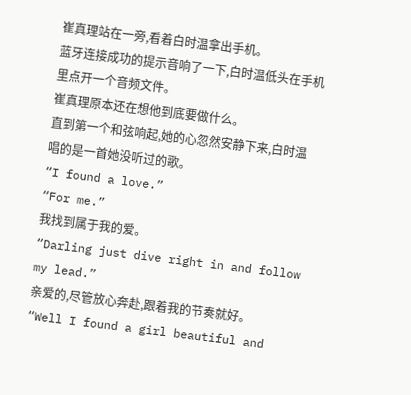崔真理站在一旁,看着白时温拿出手机。
蓝牙连接成功的提示音响了一下,白时温低头在手机里点开一个音频文件。
崔真理原本还在想他到底要做什么。
直到第一个和弦响起,她的心忽然安静下来,白时温唱的是一首她没听过的歌。
“I found a love.”
“For me.”
我找到属于我的爱。
“Darling just dive right in and follow my lead.”
亲爱的,尽管放心奔赴,跟着我的节奏就好。
“Well I found a girl beautiful and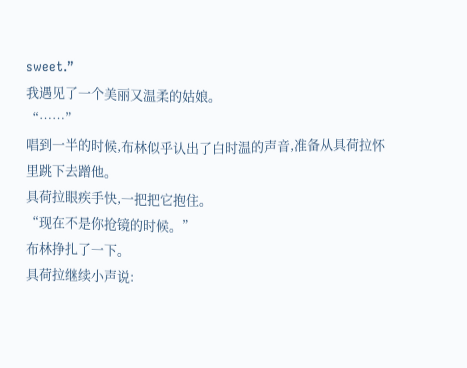sweet.”
我遇见了一个美丽又温柔的姑娘。
“……”
唱到一半的时候,布林似乎认出了白时温的声音,准备从具荷拉怀里跳下去蹭他。
具荷拉眼疾手快,一把把它抱住。
“现在不是你抢镜的时候。”
布林挣扎了一下。
具荷拉继续小声说: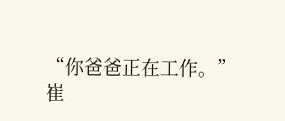“你爸爸正在工作。”
崔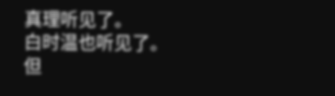真理听见了。
白时温也听见了。
但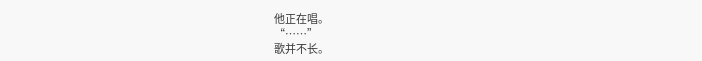他正在唱。
“……”
歌并不长。